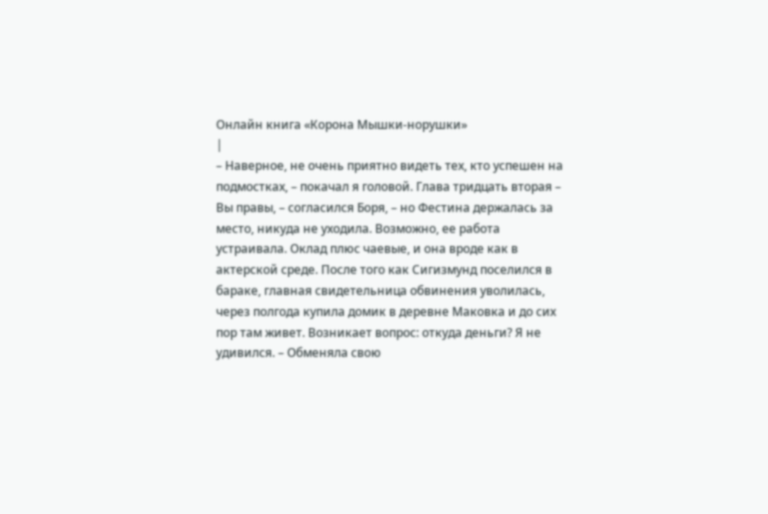Онлайн книга «Корона Мышки-норушки»
|
– Наверное, не очень приятно видеть тех, кто успешен на подмостках, – покачал я головой. Глава тридцать вторая – Вы правы, – согласился Боря, – но Фестина держалась за место, никуда не уходила. Возможно, ее работа устраивала. Оклад плюс чаевые, и она вроде как в актерской среде. После того как Сигизмунд поселился в бараке, главная свидетельница обвинения уволилась, через полгода купила домик в деревне Маковка и до сих пор там живет. Возникает вопрос: откуда деньги? Я не удивился. – Обменяла свою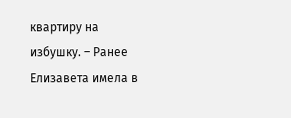квартиру на избушку. – Ранее Елизавета имела в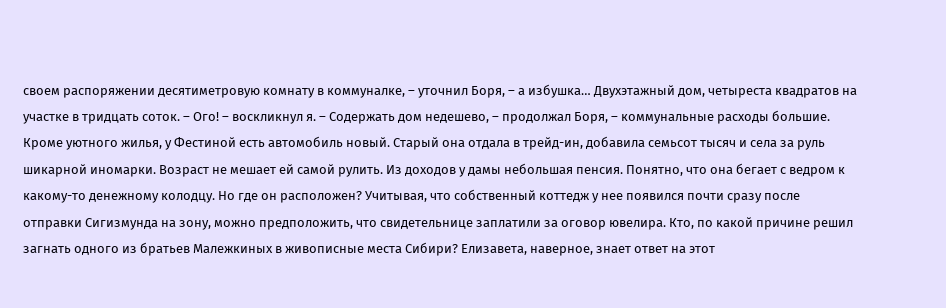своем распоряжении десятиметровую комнату в коммуналке, – уточнил Боря, – а избушка… Двухэтажный дом, четыреста квадратов на участке в тридцать соток. – Ого! – воскликнул я. – Содержать дом недешево, – продолжал Боря, – коммунальные расходы большие. Кроме уютного жилья, у Фестиной есть автомобиль новый. Старый она отдала в трейд-ин, добавила семьсот тысяч и села за руль шикарной иномарки. Возраст не мешает ей самой рулить. Из доходов у дамы небольшая пенсия. Понятно, что она бегает с ведром к какому-то денежному колодцу. Но где он расположен? Учитывая, что собственный коттедж у нее появился почти сразу после отправки Сигизмунда на зону, можно предположить, что свидетельнице заплатили за оговор ювелира. Кто, по какой причине решил загнать одного из братьев Малежкиных в живописные места Сибири? Елизавета, наверное, знает ответ на этот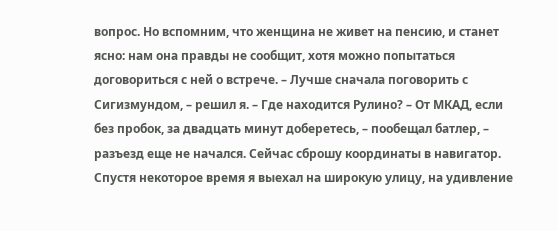вопрос. Но вспомним, что женщина не живет на пенсию, и станет ясно: нам она правды не сообщит, хотя можно попытаться договориться с ней о встрече. – Лучше сначала поговорить с Сигизмундом, – решил я. – Где находится Рулино? – От МКАД, если без пробок, за двадцать минут доберетесь, – пообещал батлер, – разъезд еще не начался. Сейчас сброшу координаты в навигатор. Спустя некоторое время я выехал на широкую улицу, на удивление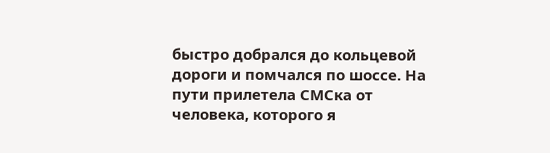быстро добрался до кольцевой дороги и помчался по шоссе. На пути прилетела СМСка от человека, которого я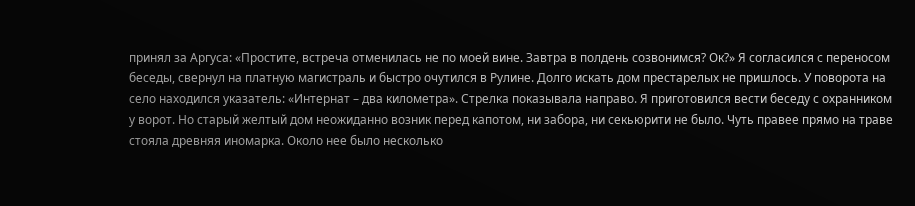принял за Аргуса: «Простите, встреча отменилась не по моей вине. Завтра в полдень созвонимся? Ок?» Я согласился с переносом беседы, свернул на платную магистраль и быстро очутился в Рулине. Долго искать дом престарелых не пришлось. У поворота на село находился указатель: «Интернат – два километра». Стрелка показывала направо. Я приготовился вести беседу с охранником у ворот. Но старый желтый дом неожиданно возник перед капотом, ни забора, ни секьюрити не было. Чуть правее прямо на траве стояла древняя иномарка. Около нее было несколько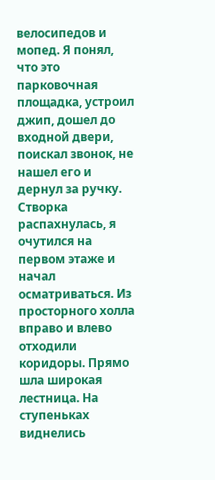велосипедов и мопед. Я понял, что это парковочная площадка, устроил джип, дошел до входной двери, поискал звонок, не нашел его и дернул за ручку. Створка распахнулась, я очутился на первом этаже и начал осматриваться. Из просторного холла вправо и влево отходили коридоры. Прямо шла широкая лестница. На ступеньках виднелись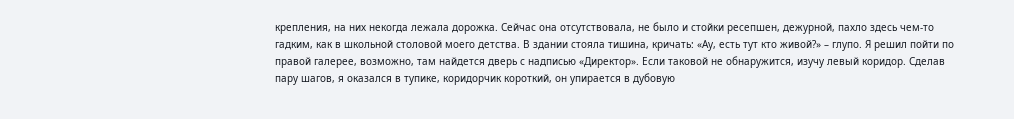крепления, на них некогда лежала дорожка. Сейчас она отсутствовала, не было и стойки ресепшен, дежурной, пахло здесь чем-то гадким, как в школьной столовой моего детства. В здании стояла тишина, кричать: «Ау, есть тут кто живой?» – глупо. Я решил пойти по правой галерее, возможно, там найдется дверь с надписью «Директор». Если таковой не обнаружится, изучу левый коридор. Сделав пару шагов, я оказался в тупике, коридорчик короткий, он упирается в дубовую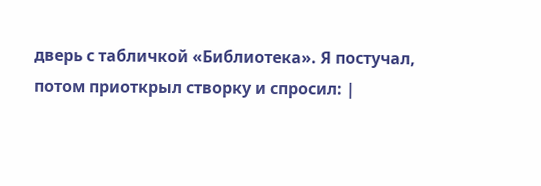дверь с табличкой «Библиотека». Я постучал, потом приоткрыл створку и спросил: |